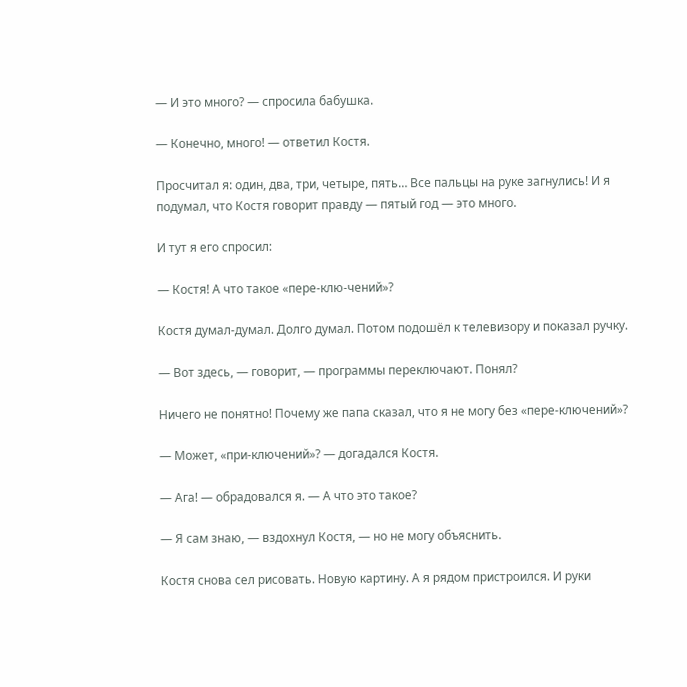— И это много? — спросила бабушка.

— Конечно, много! — ответил Костя.

Просчитал я: один, два, три, четыре, пять… Все пальцы на руке загнулись! И я подумал, что Костя говорит правду — пятый год — это много.

И тут я его спросил:

— Костя! А что такое «пере-клю-чений»?

Костя думал-думал. Долго думал. Потом подошёл к телевизору и показал ручку.

— Вот здесь, — говорит, — программы переключают. Понял?

Ничего не понятно! Почему же папа сказал, что я не могу без «пере-ключений»?

— Может, «при-ключений»? — догадался Костя.

— Ага! — обрадовался я. — А что это такое?

— Я сам знаю, — вздохнул Костя, — но не могу объяснить.

Костя снова сел рисовать. Новую картину. А я рядом пристроился. И руки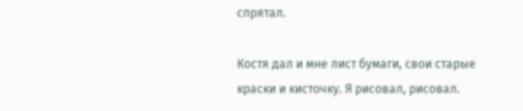спрятал.

Костя дал и мне лист бумаги, свои старые краски и кисточку. Я рисовал, рисовал.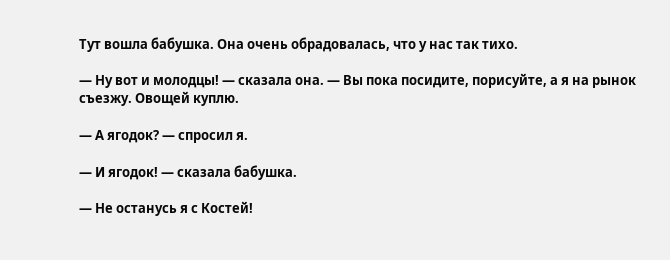Тут вошла бабушка. Она очень обрадовалась, что у нас так тихо.

— Ну вот и молодцы! — сказала она. — Вы пока посидите, порисуйте, а я на рынок съезжу. Овощей куплю.

— А ягодок? — спросил я.

— И ягодок! — сказала бабушка.

— Не останусь я с Костей!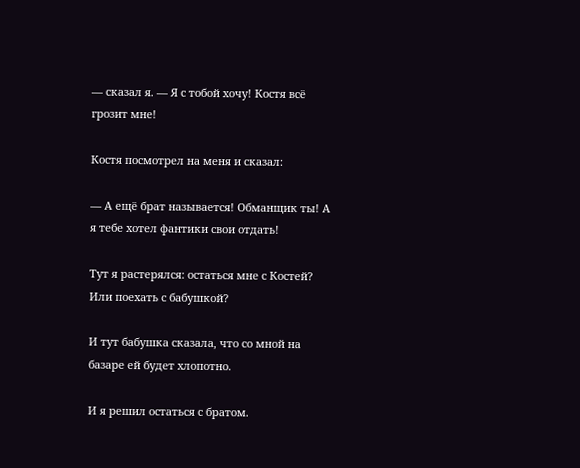— сказал я. — Я с тобой хочу! Костя всё грозит мне!

Костя посмотрел на меня и сказал:

— А ещё брат называется! Обманщик ты! А я тебе хотел фантики свои отдать!

Тут я растерялся: остаться мне с Костей? Или поехать с бабушкой?

И тут бабушка сказала, что со мной на базаре ей будет хлопотно.

И я решил остаться с братом.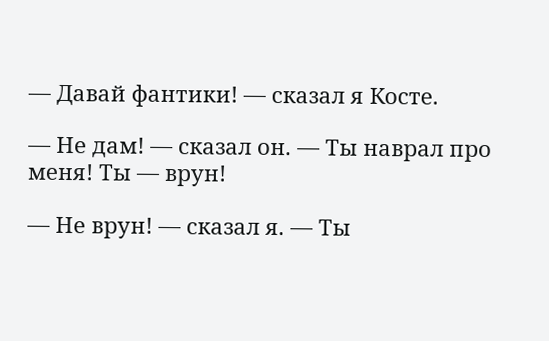— Давай фантики! — сказал я Косте.

— Не дам! — сказал он. — Ты наврал про меня! Ты — врун!

— Не врун! — сказал я. — Ты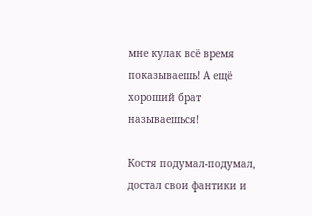мне кулак всё время показываешь! А ещё хороший брат называешься!

Костя подумал-подумал, достал свои фантики и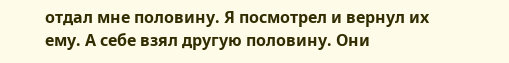отдал мне половину. Я посмотрел и вернул их ему. А себе взял другую половину. Они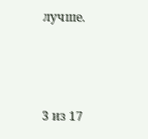лучше.



3 из 17